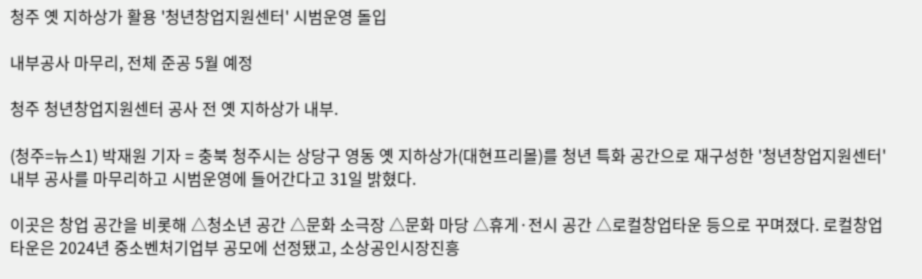청주 옛 지하상가 활용 '청년창업지원센터' 시범운영 돌입

내부공사 마무리, 전체 준공 5월 예정

청주 청년창업지원센터 공사 전 옛 지하상가 내부.

(청주=뉴스1) 박재원 기자 = 충북 청주시는 상당구 영동 옛 지하상가(대현프리몰)를 청년 특화 공간으로 재구성한 '청년창업지원센터' 내부 공사를 마무리하고 시범운영에 들어간다고 31일 밝혔다.

이곳은 창업 공간을 비롯해 △청소년 공간 △문화 소극장 △문화 마당 △휴게·전시 공간 △로컬창업타운 등으로 꾸며졌다. 로컬창업타운은 2024년 중소벤처기업부 공모에 선정됐고, 소상공인시장진흥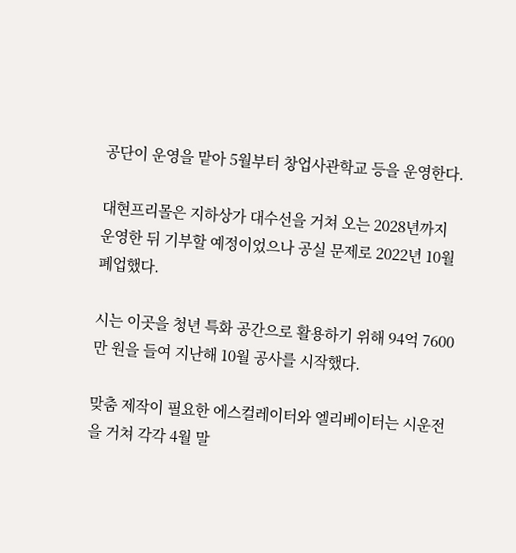공단이 운영을 맡아 5월부터 창업사관학교 등을 운영한다.

대현프리몰은 지하상가 대수선을 거쳐 오는 2028년까지 운영한 뒤 기부할 예정이었으나 공실 문제로 2022년 10월 폐업했다.

시는 이곳을 청년 특화 공간으로 활용하기 위해 94억 7600만 원을 들여 지난해 10월 공사를 시작했다.

맞춤 제작이 필요한 에스컬레이터와 엘리베이터는 시운전을 거쳐 각각 4월 말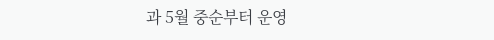과 5월 중순부터 운영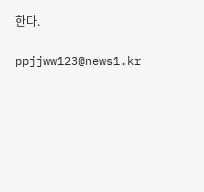한다.

ppjjww123@news1.kr